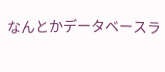なんとかデータベースラ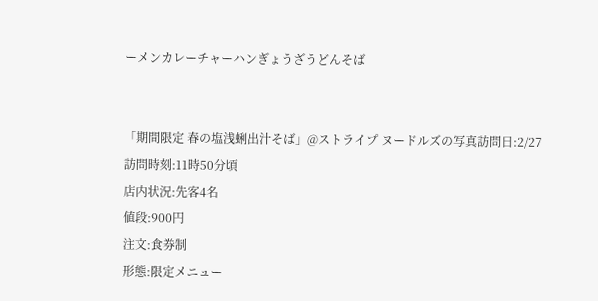ーメンカレーチャーハンぎょうざうどんそば


「期間限定 春の塩浅蜊出汁そば」@ストライプ ヌードルズの写真訪問日:2/27
訪問時刻:11時50分頃
店内状況:先客4名
値段:900円
注文:食券制
形態:限定メニュー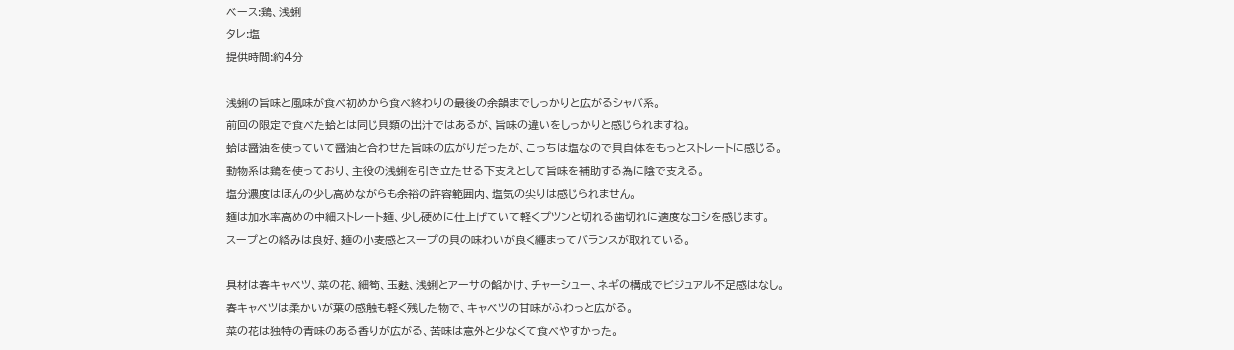ベース:鶏、浅蜊
タレ:塩
提供時間:約4分

浅蜊の旨味と風味が食べ初めから食べ終わりの最後の余韻までしっかりと広がるシャバ系。
前回の限定で食べた蛤とは同じ貝類の出汁ではあるが、旨味の違いをしっかりと感じられますね。
蛤は醤油を使っていて醤油と合わせた旨味の広がりだったが、こっちは塩なので貝自体をもっとストレートに感じる。
動物系は鶏を使っており、主役の浅蜊を引き立たせる下支えとして旨味を補助する為に陰で支える。
塩分濃度はほんの少し高めながらも余裕の許容範囲内、塩気の尖りは感じられません。
麺は加水率高めの中細ストレート麺、少し硬めに仕上げていて軽くプツンと切れる歯切れに適度なコシを感じます。
スープとの絡みは良好、麺の小麦感とスープの貝の味わいが良く纏まってバランスが取れている。

具材は春キャベツ、菜の花、細筍、玉麩、浅蜊とアーサの餡かけ、チャーシュー、ネギの構成でビジュアル不足感はなし。
春キャベツは柔かいが葉の感触も軽く残した物で、キャベツの甘味がふわっと広がる。
菜の花は独特の青味のある香りが広がる、苦味は意外と少なくて食べやすかった。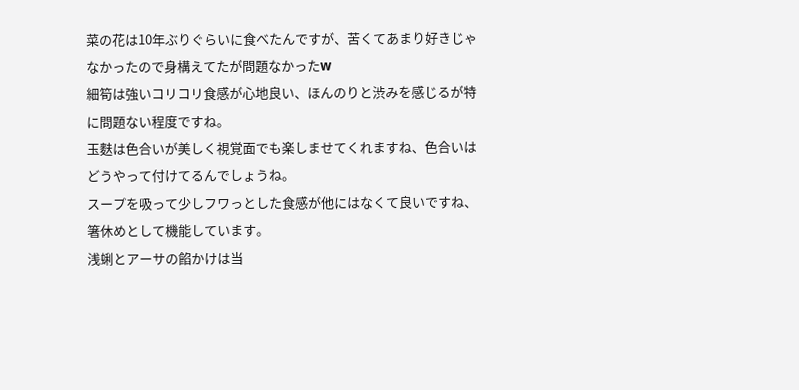菜の花は10年ぶりぐらいに食べたんですが、苦くてあまり好きじゃなかったので身構えてたが問題なかったw
細筍は強いコリコリ食感が心地良い、ほんのりと渋みを感じるが特に問題ない程度ですね。
玉麩は色合いが美しく視覚面でも楽しませてくれますね、色合いはどうやって付けてるんでしょうね。
スープを吸って少しフワっとした食感が他にはなくて良いですね、箸休めとして機能しています。
浅蜊とアーサの餡かけは当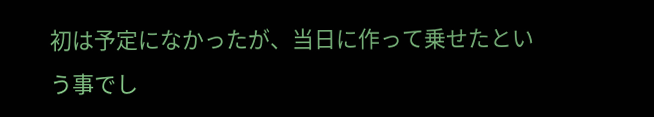初は予定になかったが、当日に作って乗せたという事でし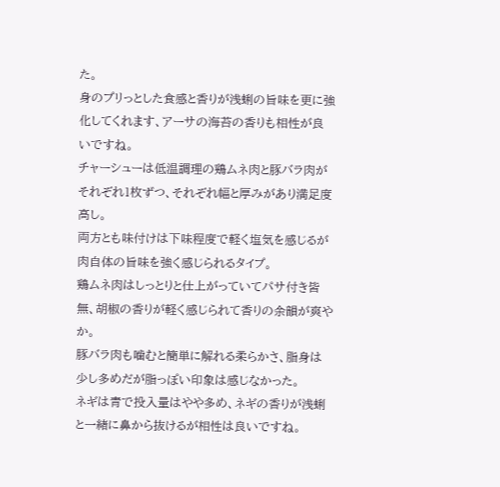た。
身のプリっとした食感と香りが浅蜊の旨味を更に強化してくれます、アーサの海苔の香りも相性が良いですね。
チャーシューは低温調理の鶏ムネ肉と豚バラ肉がそれぞれ1枚ずつ、それぞれ幅と厚みがあり満足度高し。
両方とも味付けは下味程度で軽く塩気を感じるが肉自体の旨味を強く感じられるタイプ。
鶏ムネ肉はしっとりと仕上がっていてパサ付き皆無、胡椒の香りが軽く感じられて香りの余韻が爽やか。
豚バラ肉も噛むと簡単に解れる柔らかさ、脂身は少し多めだが脂っぽい印象は感じなかった。
ネギは青で投入量はやや多め、ネギの香りが浅蜊と一緒に鼻から抜けるが相性は良いですね。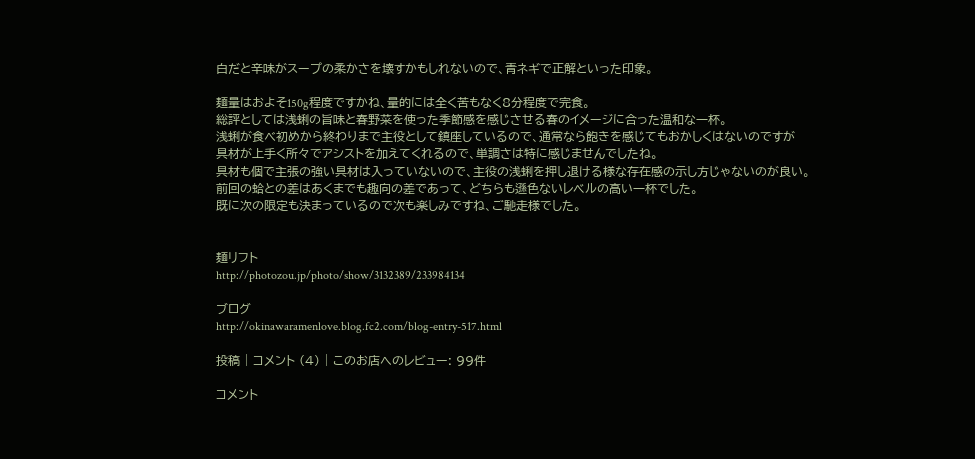白だと辛味がスープの柔かさを壊すかもしれないので、青ネギで正解といった印象。

麺量はおよそ150g程度ですかね、量的には全く苦もなく8分程度で完食。
総評としては浅蜊の旨味と春野菜を使った季節感を感じさせる春のイメージに合った温和な一杯。
浅蜊が食べ初めから終わりまで主役として鎮座しているので、通常なら飽きを感じてもおかしくはないのですが
具材が上手く所々でアシストを加えてくれるので、単調さは特に感じませんでしたね。
具材も個で主張の強い具材は入っていないので、主役の浅蜊を押し退ける様な存在感の示し方じゃないのが良い。
前回の蛤との差はあくまでも趣向の差であって、どちらも遜色ないレベルの高い一杯でした。
既に次の限定も決まっているので次も楽しみですね、ご馳走様でした。


麺リフト
http://photozou.jp/photo/show/3132389/233984134

ブログ
http://okinawaramenlove.blog.fc2.com/blog-entry-517.html

投稿 | コメント (4) | このお店へのレビュー: 99件

コメント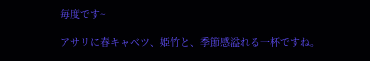毎度です~

アサリに春キャベツ、姫竹と、季節感溢れる一杯ですね。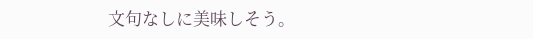文句なしに美味しそう。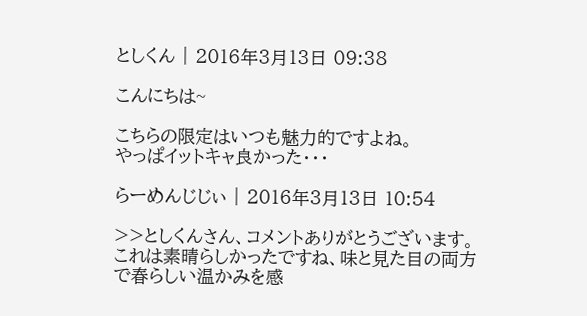としくん | 2016年3月13日 09:38

こんにちは~

こちらの限定はいつも魅力的ですよね。
やっぱイットキャ良かった・・・

らーめんじじぃ | 2016年3月13日 10:54

>>としくんさん、コメントありがとうございます。
これは素晴らしかったですね、味と見た目の両方で春らしい温かみを感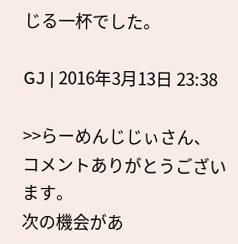じる一杯でした。

GJ | 2016年3月13日 23:38

>>らーめんじじぃさん、コメントありがとうございます。
次の機会があ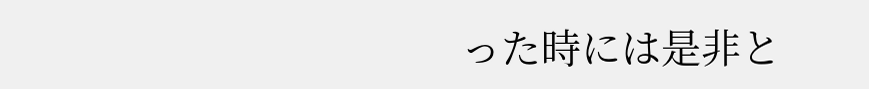った時には是非と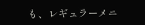も、レギュラーメニ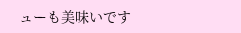ューも美味いです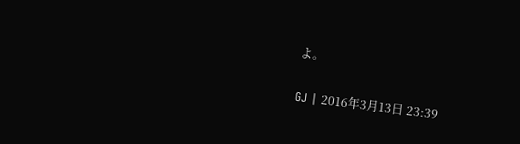よ。

GJ | 2016年3月13日 23:39